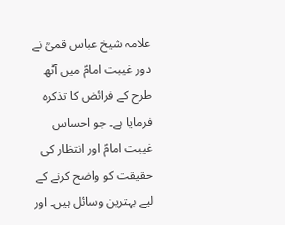علامہ شیخ عباس قمیؒ نے دور غیبت امامؑ میں آٹھ طرح کے فرائض کا تذکرہ فرمایا ہے۔ جو احساس غیبت امامؑ اور انتظار کی حقیقت کو واضح کرنے کے لیے بہترین وسائل ہیں۔ اور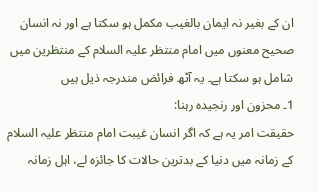ان کے بغیر نہ ایمان بالغیب مکمل ہو سکتا ہے اور نہ انسان صحیح معنوں میں امام منتظر علیہ السلام کے منتظرین میں شامل ہو سکتا ہے۔ یہ آٹھ فرائض مندرجہ ذیل ہیں
1۔ محزون اور رنجیدہ رہنا:
حقیقت امر یہ ہے کہ اگر انسان غیبت امام منتظر علیہ السلام کے زمانہ میں دنیا کے بدترین حالات کا جائزہ لے، اہل زمانہ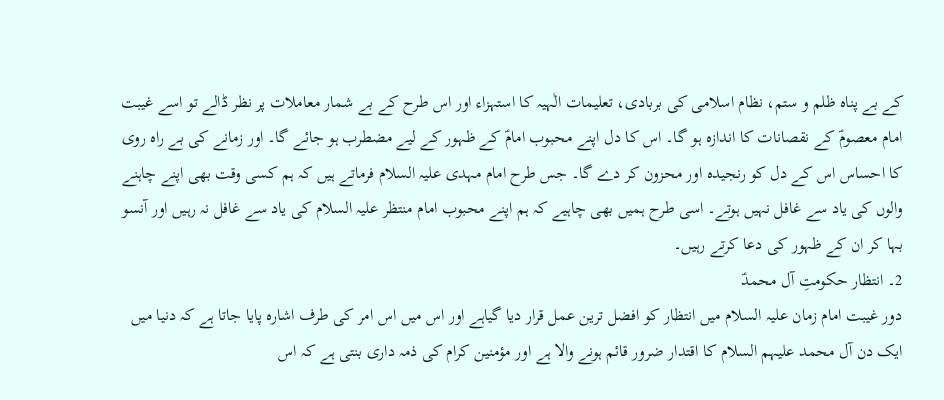کے بے پناہ ظلم و ستم، نظام اسلامی کی بربادی، تعلیمات الٰہیہ کا استہزاء اور اس طرح کے بے شمار معاملات پر نظر ڈالے تو اسے غیبت امام معصومؑ کے نقصانات کا اندازہ ہو گا۔ اس کا دل اپنے محبوب امامؑ کے ظہور کے لیے مضطرب ہو جائے گا۔ اور زمانے کی بے راہ روی کا احساس اس کے دل کو رنجیدہ اور محزون کر دے گا۔ جس طرح امام مہدی علیہ السلام فرماتے ہیں کہ ہم کسی وقت بھی اپنے چاہنے والوں کی یاد سے غافل نہیں ہوتے۔ اسی طرح ہمیں بھی چاہیے کہ ہم اپنے محبوب امام منتظر علیہ السلام کی یاد سے غافل نہ رہیں اور آنسو بہا کر ان کے ظہور کی دعا کرتے رہیں۔
2۔ انتظار حکومتِ آل محمدؑ
دور غیبت امام زمان علیہ السلام میں انتظار کو افضل ترین عمل قرار دیا گیاہے اور اس میں اس امر کی طرف اشارہ پایا جاتا ہے کہ دنیا میں ایک دن آل محمد علیہم السلام کا اقتدار ضرور قائم ہونے والا ہے اور مؤمنین کرام کی ذمہ داری بنتی ہے کہ اس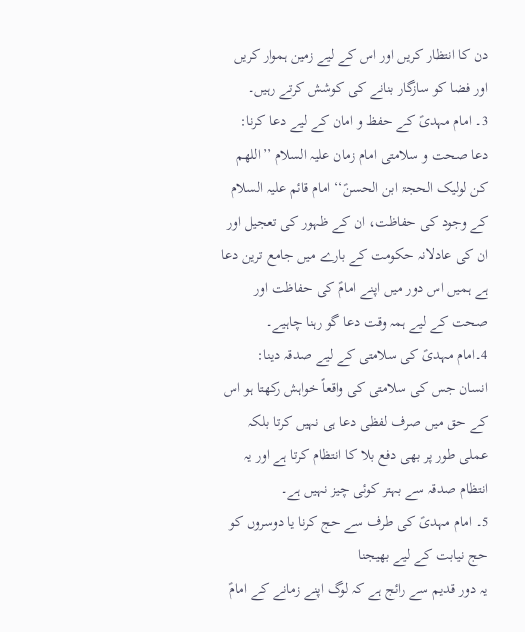دن کا انتظار کریں اور اس کے لیے زمین ہموار کریں اور فضا کو سازگار بنانے کی کوشش کرتے رہیں۔
3۔ امام مہدیؑ کے حفظ و امان کے لیے دعا کرنا:
دعا صحت و سلامتی امام زمان علیہ السلام ’’اللھم کن لولیک الحجۃ ابن الحسنؑ‘‘ امام قائم علیہ السلام کے وجود کی حفاظت، ان کے ظہور کی تعجیل اور ان کی عادلانہ حکومت کے بارے میں جامع ترین دعا ہے ہمیں اس دور میں اپنے امامؑ کی حفاظت اور صحت کے لیے ہمہ وقت دعا گو رہنا چاہیے۔
4۔امام مہدیؑ کی سلامتی کے لیے صدقہ دینا:
انسان جس کی سلامتی کی واقعاً خواہش رکھتا ہو اس کے حق میں صرف لفظی دعا ہی نہیں کرتا بلکہ عملی طور پر بھی دفع بلا کا انتظام کرتا ہے اور یہ انتظام صدقہ سے بہتر کوئی چیز نہیں ہے۔
5۔ امام مہدیؑ کی طرف سے حج کرنا یا دوسروں کو حج نیابت کے لیے بھیجنا
یہ دور قدیم سے رائج ہے کہ لوگ اپنے زمانے کے امامؑ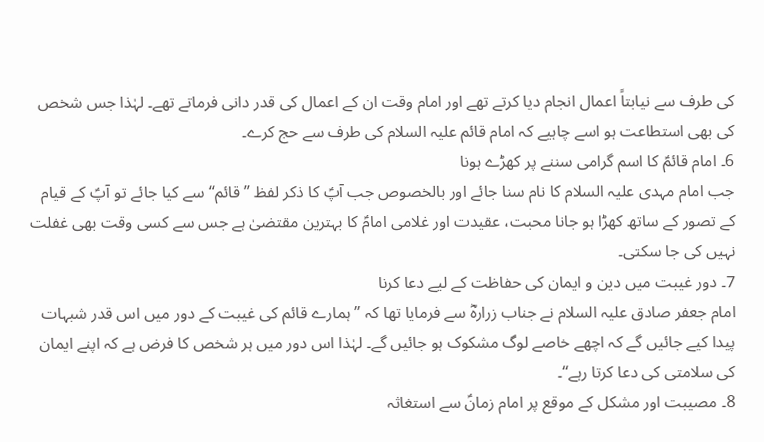کی طرف سے نیابتاً اعمال انجام دیا کرتے تھے اور امام وقت ان کے اعمال کی قدر دانی فرماتے تھے۔ لہٰذا جس شخص کی بھی استطاعت ہو اسے چاہیے کہ امام قائم علیہ السلام کی طرف سے حج کرے۔
6۔ امام قائمؑ کا اسم گرامی سننے پر کھڑے ہونا
جب امام مہدی علیہ السلام کا نام سنا جائے اور بالخصوص جب آپؑ کا ذکر لفظ ’’قائم‘‘ سے کیا جائے تو آپؑ کے قیام کے تصور کے ساتھ کھڑا ہو جانا محبت، عقیدت اور غلامی امامؑ کا بہترین مقتضیٰ ہے جس سے کسی وقت بھی غفلت نہیں کی جا سکتی۔
7۔ دور غیبت میں دین و ایمان کی حفاظت کے لیے دعا کرنا
امام جعفر صادق علیہ السلام نے جناب زرارہؓ سے فرمایا تھا کہ ’’ہمارے قائم کی غیبت کے دور میں اس قدر شبہات پیدا کیے جائیں گے کہ اچھے خاصے لوگ مشکوک ہو جائیں گے۔ لہٰذا اس دور میں ہر شخص کا فرض ہے کہ اپنے ایمان کی سلامتی کی دعا کرتا رہے‘‘۔
8۔ مصیبت اور مشکل کے موقع پر امام زمانؑ سے استغاثہ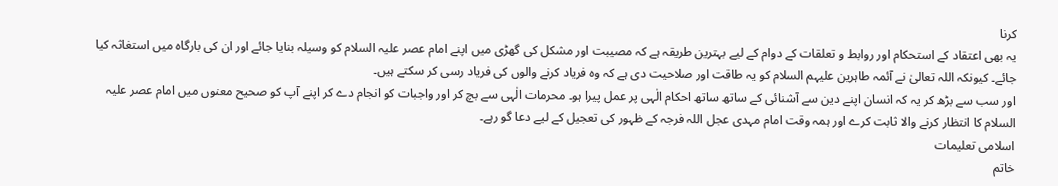کرنا
یہ بھی اعتقاد کے استحکام اور روابط و تعلقات کے دوام کے لیے بہترین طریقہ ہے کہ مصیبت اور مشکل کی گھڑی میں اپنے امام عصر علیہ السلام کو وسیلہ بنایا جائے اور ان کی بارگاہ میں استغاثہ کیا جائے۔ کیونکہ اللہ تعالیٰ نے آئمہ طاہرین علیہم السلام کو یہ طاقت اور صلاحیت دی ہے کہ وہ فریاد کرنے والوں کی فریاد رسی کر سکتے ہیں۔
اور سب سے بڑھ کر یہ کہ انسان اپنے دین سے آشنائی کے ساتھ ساتھ احکام الٰہی پر عمل پیرا ہو۔ محرمات الٰہی سے بچ کر اور واجبات کو انجام دے کر اپنے آپ کو صحیح معنوں میں امام عصر علیہ السلام کا انتظار کرنے والا ثابت کرے اور ہمہ وقت امام مہدی عجل اللہ فرجہ کے ظہور کی تعجیل کے لیے دعا گو رہے۔
اسلامی تعلیمات
خاتم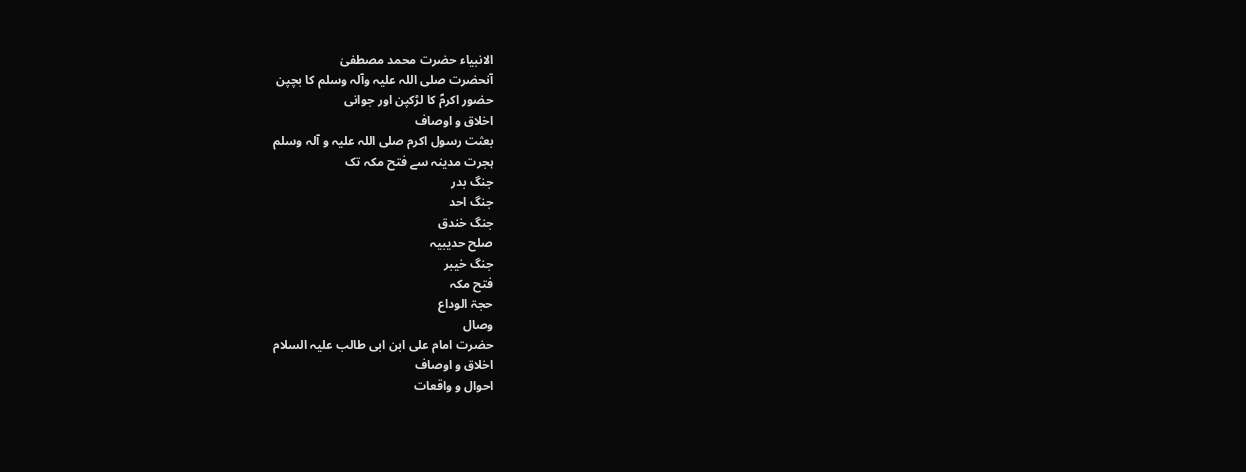الانبیاء حضرت محمد مصطفیٰ
آنحضرت صلی اللہ علیہ وآلہ وسلم کا بچپن
حضور اکرمؐ کا لڑکپن اور جوانی
اخلاق و اوصاف
بعثت رسول اکرم صلی اللہ علیہ و آلہ وسلم
ہجرت مدینہ سے فتح مکہ تک
جنگ بدر
جنگ احد
جنگ خندق
صلح حدیبیہ
جنگ خیبر
فتح مکہ
حجۃ الوداع
وصال
حضرت امام علی ابن ابی طالب علیہ السلام
اخلاق و اوصاف
احوال و واقعات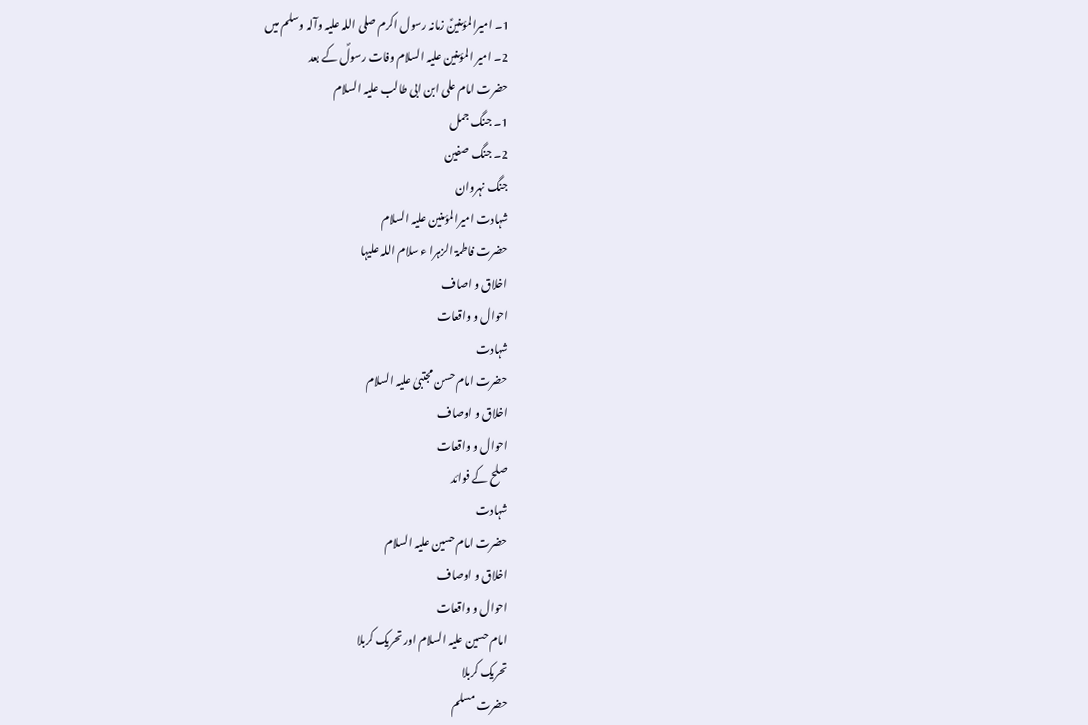1۔ امیرالمؤمنینؑ زمانہ رسول اکرم صلی اللہ علیہ وآلہ وسلم میں
2۔ امیر المؤمنین علیہ السلام وفات رسولؐ کے بعد
حضرت امام علی ابن ابی طالب علیہ السلام
1۔ جنگ جمل
2۔ جنگ صفین
جنگ نہروان
شہادت امیرالمؤمنین علیہ السلام
حضرت فاطمۃ الزہرا ء سلام اللہ علیہا
اخلاق و اصاف
احوال و واقعات
شہادت
حضرت امام حسن مجتبیٰ علیہ السلام
اخلاق و اوصاف
احوال و واقعات
صلح کے فوائد
شہادت
حضرت امام حسین علیہ السلام
اخلاق و اوصاف
احوال و واقعات
امام حسین علیہ السلام اور تحریک کربلا
تحریک کربلا
حضرت مسلم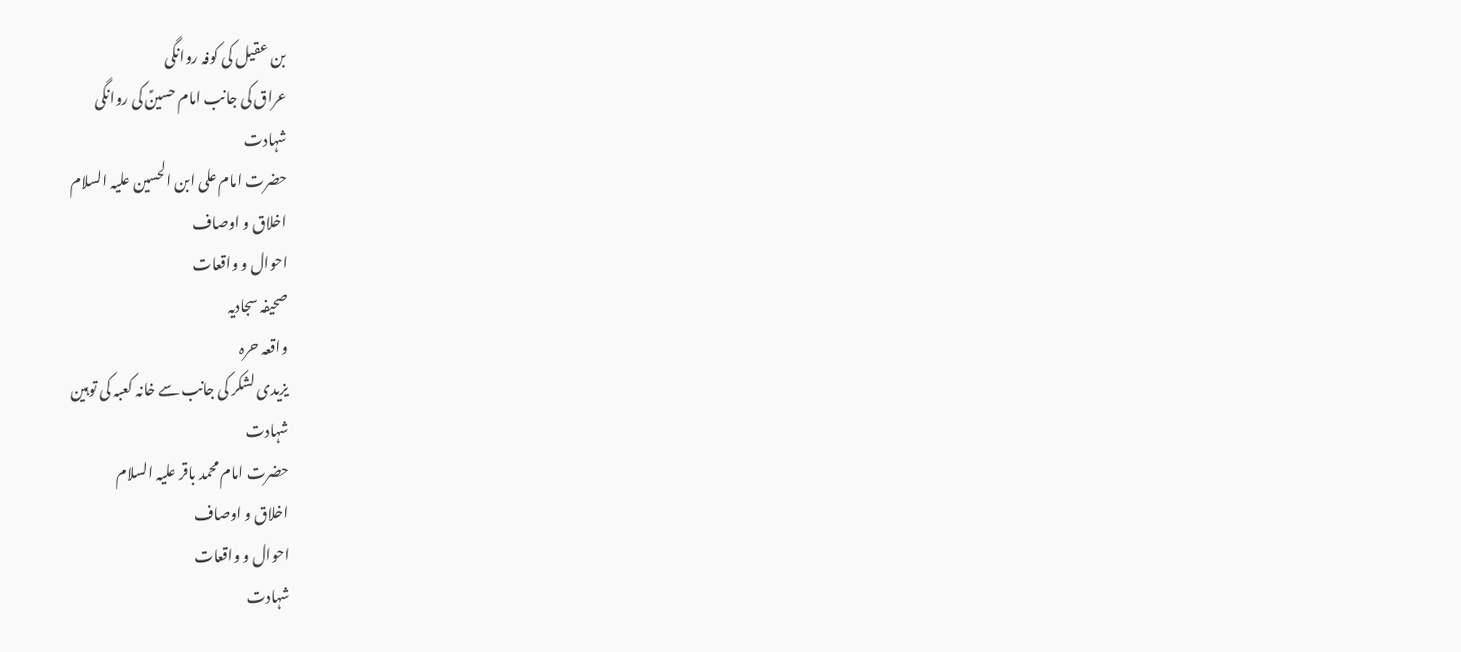بن عقیل کی کوفہ روانگی
عراق کی جانب امام حسینؑ کی روانگی
شہادت
حضرت امام علی ابن الحسین علیہ السلام
اخلاق و اوصاف
احوال و واقعات
صحیفہ سجادیہ
واقعہ حرہ
یزیدی لشکر کی جانب سے خانہ کعبہ کی توہین
شہادت
حضرت امام محمد باقر علیہ السلام
اخلاق و اوصاف
احوال و واقعات
شہادت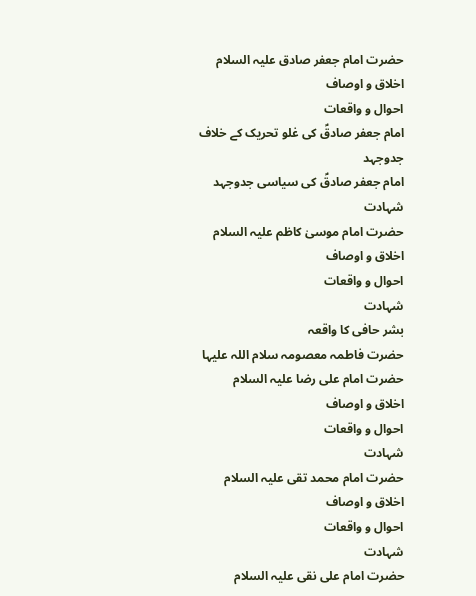حضرت امام جعفر صادق علیہ السلام
اخلاق و اوصاف
احوال و واقعات
امام جعفر صادقؑ کی غلو تحریک کے خلاف جدوجہد
امام جعفر صادقؑ کی سیاسی جدوجہد
شہادت
حضرت امام موسیٰ کاظم علیہ السلام
اخلاق و اوصاف
احوال و واقعات
شہادت
بشر حافی کا واقعہ
حضرت فاطمہ معصومہ سلام اللہ علیہا
حضرت امام علی رضا علیہ السلام
اخلاق و اوصاف
احوال و واقعات
شہادت
حضرت امام محمد تقی علیہ السلام
اخلاق و اوصاف
احوال و واقعات
شہادت
حضرت امام علی نقی علیہ السلام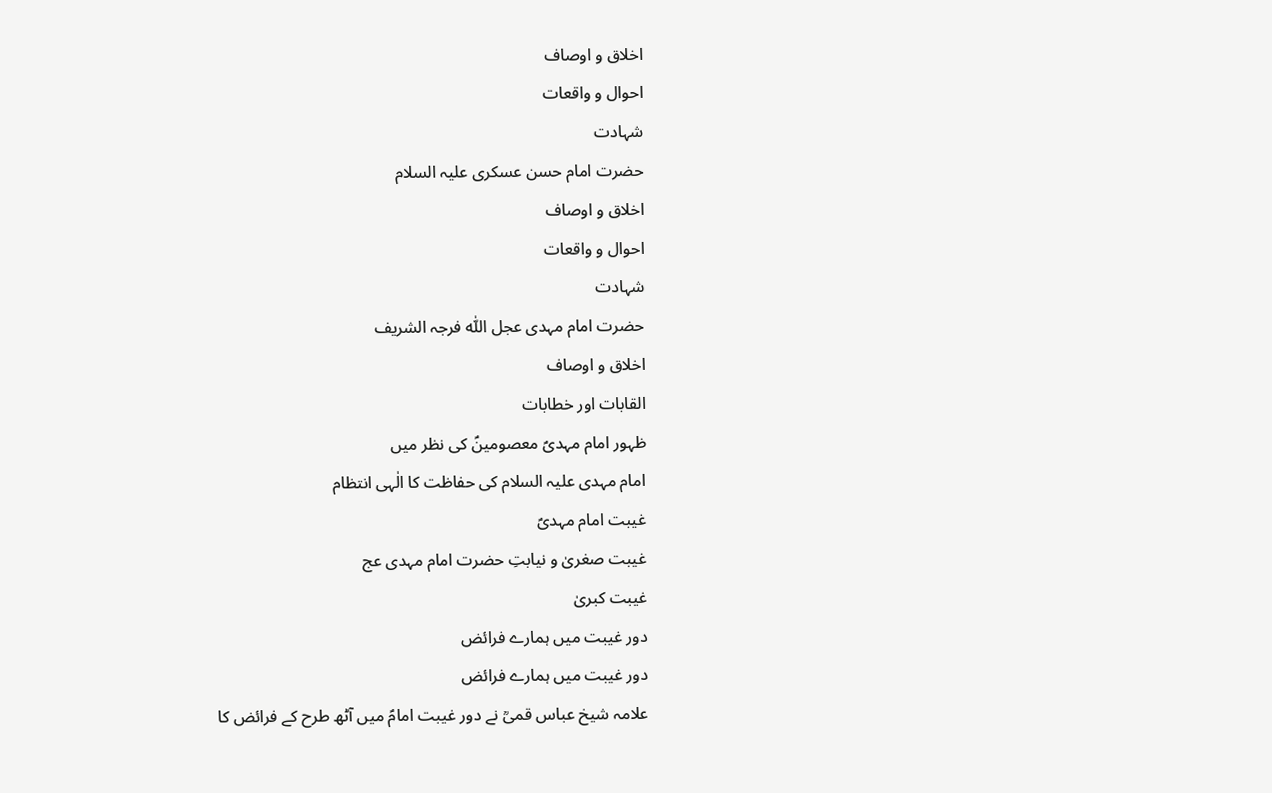اخلاق و اوصاف
احوال و واقعات
شہادت
حضرت امام حسن عسکری علیہ السلام
اخلاق و اوصاف
احوال و واقعات
شہادت
حضرت امام مہدی عجل اللّٰہ فرجہ الشریف
اخلاق و اوصاف
القابات اور خطابات
ظہور امام مہدیؑ معصومینؑ کی نظر میں
امام مہدی علیہ السلام کی حفاظت کا الٰہی انتظام
غیبت امام مہدیؑ
غیبت صغریٰ و نیابتِ حضرت امام مہدی عج
غیبت کبریٰ
دور غیبت میں ہمارے فرائض
دور غیبت میں ہمارے فرائض
علامہ شیخ عباس قمیؒ نے دور غیبت امامؑ میں آٹھ طرح کے فرائض کا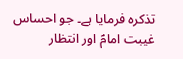تذکرہ فرمایا ہے۔ جو احساس غیبت امامؑ اور انتظار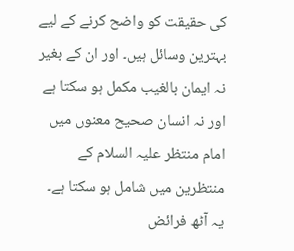کی حقیقت کو واضح کرنے کے لیے بہترین وسائل ہیں۔ اور ان کے بغیر نہ ایمان بالغیب مکمل ہو سکتا ہے اور نہ انسان صحیح معنوں میں امام منتظر علیہ السلام کے منتظرین میں شامل ہو سکتا ہے۔ یہ آٹھ فرائض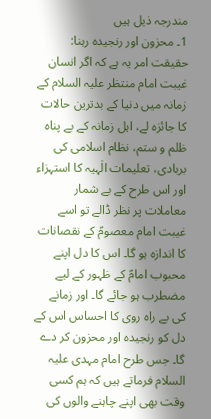مندرجہ ذیل ہیں
1۔ محزون اور رنجیدہ رہنا:
حقیقت امر یہ ہے کہ اگر انسان غیبت امام منتظر علیہ السلام کے زمانہ میں دنیا کے بدترین حالات کا جائزہ لے، اہل زمانہ کے بے پناہ ظلم و ستم، نظام اسلامی کی بربادی، تعلیمات الٰہیہ کا استہزاء اور اس طرح کے بے شمار معاملات پر نظر ڈالے تو اسے غیبت امام معصومؑ کے نقصانات کا اندازہ ہو گا۔ اس کا دل اپنے محبوب امامؑ کے ظہور کے لیے مضطرب ہو جائے گا۔ اور زمانے کی بے راہ روی کا احساس اس کے دل کو رنجیدہ اور محزون کر دے گا۔ جس طرح امام مہدی علیہ السلام فرماتے ہیں کہ ہم کسی وقت بھی اپنے چاہنے والوں کی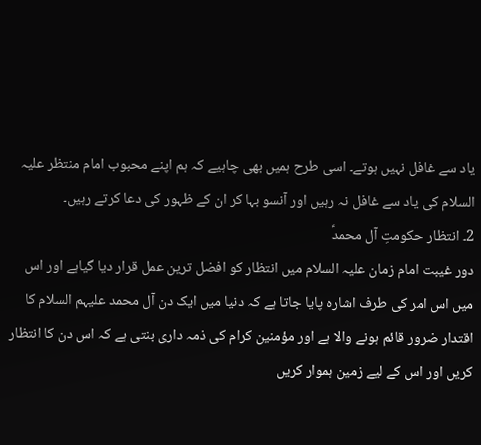یاد سے غافل نہیں ہوتے۔ اسی طرح ہمیں بھی چاہیے کہ ہم اپنے محبوب امام منتظر علیہ السلام کی یاد سے غافل نہ رہیں اور آنسو بہا کر ان کے ظہور کی دعا کرتے رہیں۔
2۔ انتظار حکومتِ آل محمدؑ
دور غیبت امام زمان علیہ السلام میں انتظار کو افضل ترین عمل قرار دیا گیاہے اور اس میں اس امر کی طرف اشارہ پایا جاتا ہے کہ دنیا میں ایک دن آل محمد علیہم السلام کا اقتدار ضرور قائم ہونے والا ہے اور مؤمنین کرام کی ذمہ داری بنتی ہے کہ اس دن کا انتظار کریں اور اس کے لیے زمین ہموار کریں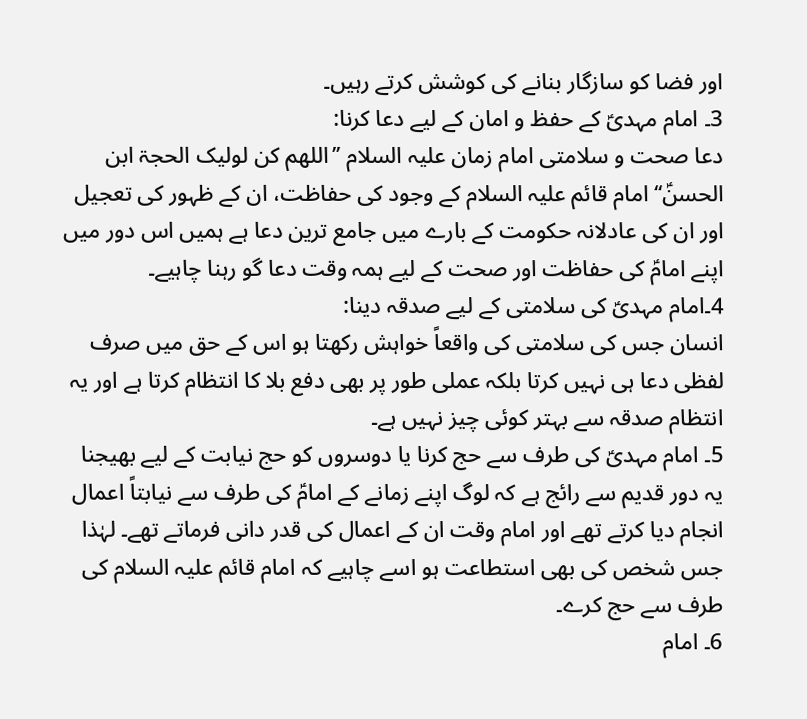اور فضا کو سازگار بنانے کی کوشش کرتے رہیں۔
3۔ امام مہدیؑ کے حفظ و امان کے لیے دعا کرنا:
دعا صحت و سلامتی امام زمان علیہ السلام ’’اللھم کن لولیک الحجۃ ابن الحسنؑ‘‘ امام قائم علیہ السلام کے وجود کی حفاظت، ان کے ظہور کی تعجیل اور ان کی عادلانہ حکومت کے بارے میں جامع ترین دعا ہے ہمیں اس دور میں اپنے امامؑ کی حفاظت اور صحت کے لیے ہمہ وقت دعا گو رہنا چاہیے۔
4۔امام مہدیؑ کی سلامتی کے لیے صدقہ دینا:
انسان جس کی سلامتی کی واقعاً خواہش رکھتا ہو اس کے حق میں صرف لفظی دعا ہی نہیں کرتا بلکہ عملی طور پر بھی دفع بلا کا انتظام کرتا ہے اور یہ انتظام صدقہ سے بہتر کوئی چیز نہیں ہے۔
5۔ امام مہدیؑ کی طرف سے حج کرنا یا دوسروں کو حج نیابت کے لیے بھیجنا
یہ دور قدیم سے رائج ہے کہ لوگ اپنے زمانے کے امامؑ کی طرف سے نیابتاً اعمال انجام دیا کرتے تھے اور امام وقت ان کے اعمال کی قدر دانی فرماتے تھے۔ لہٰذا جس شخص کی بھی استطاعت ہو اسے چاہیے کہ امام قائم علیہ السلام کی طرف سے حج کرے۔
6۔ امام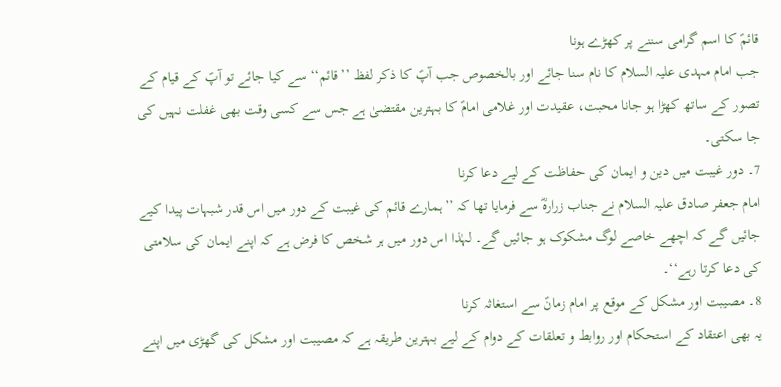قائمؑ کا اسم گرامی سننے پر کھڑے ہونا
جب امام مہدی علیہ السلام کا نام سنا جائے اور بالخصوص جب آپؑ کا ذکر لفظ ’’قائم‘‘ سے کیا جائے تو آپؑ کے قیام کے تصور کے ساتھ کھڑا ہو جانا محبت، عقیدت اور غلامی امامؑ کا بہترین مقتضیٰ ہے جس سے کسی وقت بھی غفلت نہیں کی جا سکتی۔
7۔ دور غیبت میں دین و ایمان کی حفاظت کے لیے دعا کرنا
امام جعفر صادق علیہ السلام نے جناب زرارہؓ سے فرمایا تھا کہ ’’ہمارے قائم کی غیبت کے دور میں اس قدر شبہات پیدا کیے جائیں گے کہ اچھے خاصے لوگ مشکوک ہو جائیں گے۔ لہٰذا اس دور میں ہر شخص کا فرض ہے کہ اپنے ایمان کی سلامتی کی دعا کرتا رہے‘‘۔
8۔ مصیبت اور مشکل کے موقع پر امام زمانؑ سے استغاثہ کرنا
یہ بھی اعتقاد کے استحکام اور روابط و تعلقات کے دوام کے لیے بہترین طریقہ ہے کہ مصیبت اور مشکل کی گھڑی میں اپنے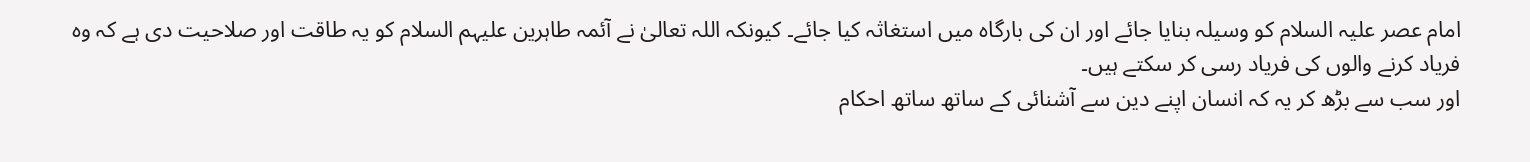امام عصر علیہ السلام کو وسیلہ بنایا جائے اور ان کی بارگاہ میں استغاثہ کیا جائے۔ کیونکہ اللہ تعالیٰ نے آئمہ طاہرین علیہم السلام کو یہ طاقت اور صلاحیت دی ہے کہ وہ فریاد کرنے والوں کی فریاد رسی کر سکتے ہیں۔
اور سب سے بڑھ کر یہ کہ انسان اپنے دین سے آشنائی کے ساتھ ساتھ احکام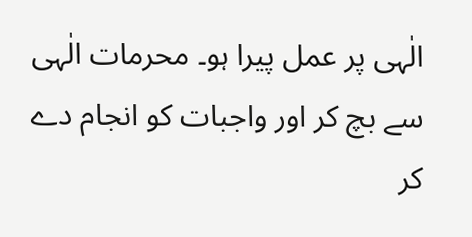الٰہی پر عمل پیرا ہو۔ محرمات الٰہی سے بچ کر اور واجبات کو انجام دے کر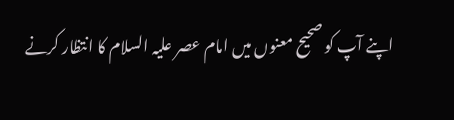اپنے آپ کو صحیح معنوں میں امام عصر علیہ السلام کا انتظار کرنے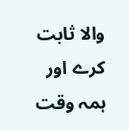والا ثابت کرے اور ہمہ وقت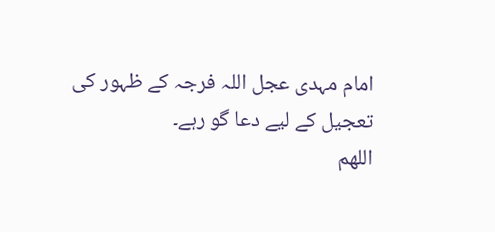امام مہدی عجل اللہ فرجہ کے ظہور کی تعجیل کے لیے دعا گو رہے۔
اللھم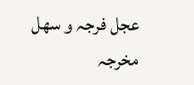عجل فرجہ و سھل مخرجہ